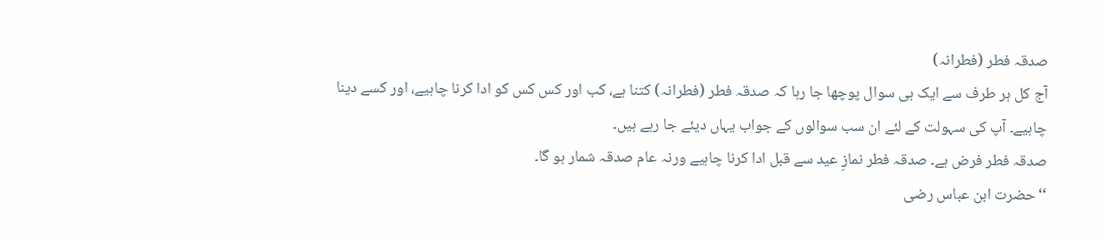صدقہ فطر (فطرانہ)
آج کل ہر طرف سے ایک ہی سوال پوچھا جا رہا کہ صدقہ فطر (فطرانہ) کتنا ہے، کب اور کس کس کو ادا کرنا چاہیے، اور کسے دینا چاہیے۔ آپ کی سہولت کے لئے ان سب سوالوں کے جواب یہاں دیئے جا رہے ہیں۔
صدقہ فطر فرض ہے۔ صدقہ فطر نمازِ عید سے قبل ادا کرنا چاہیے ورنہ عام صدقہ شمار ہو گا۔
‘‘حضرت ابن عباس رضی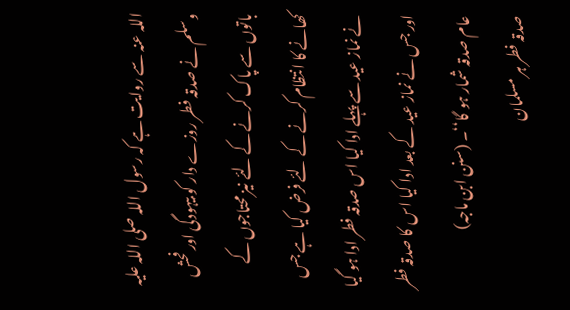اللہ عنہ سے روایت ہے کہ رسول اللہ صلی اللہ علیہ وسلم نے صدقہ فطر روزے دار کو بیہودگی اور فحش باتوں سے پاک کرنے کے لئے نیز محتاجوں کے کھانے کا انتظام کرنے کے لئے فرض کیا ہے جس نے نماز عید سے پہلے ادا کیا اس صدقہ فطر ادا ہو گیا اور جس نے نماز عید کے بعد ادا کیا اس کا صدقہ فطر عام صدقہ شمار ہو گا‘‘۔ (سنن ابن ماجہ)
صدقہ فطر ہر مسلمان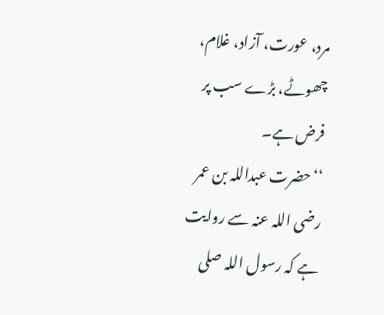مرد، عورت، آزاد، غلام، چھوٹے، بڑے سب پر فرض ہے۔
‘‘حضرت عبداللہ بن عمر رضی اللہ عنہ سے روایت ہے کہ رسول اللہ صلی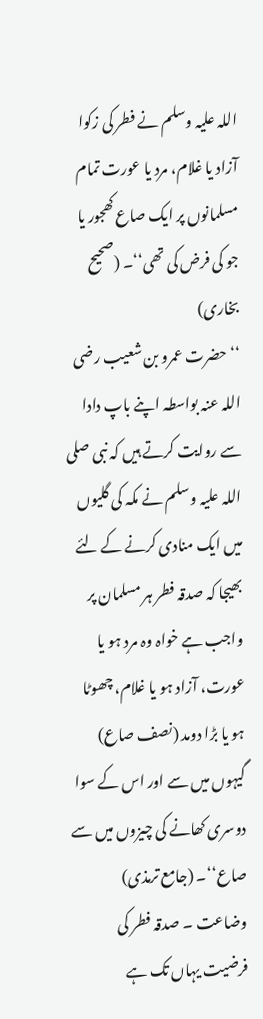اللہ علیہ وسلم نے فطر کی زکوا آزاد یا غلام، مرد یا عورت تمام مسلمانوں پر ایک صاع کھجور یا جو کی فرض کی تھی‘‘۔ (صحیح بخاری)
‘‘ حضرت عمرو بن شعیب رضی اللہ عنہ بواسطہ اپنے باپ دادا سے روایت کرتے ہیں کہ نبی صلی اللہ علیہ وسلم نے مکہ کی گلیوں میں ایک منادی کرنے کے لئے بھیجا کہ صدقہ فطر ہر مسلمان پر واجب ہے خواہ وہ مرد ہو یا عورت، آزاد ہو یا غلام، چھوٹا ہو یا بڑا دومد (نصف صاع) گیہوں میں سے اور اس کے سوا دوسری کھانے کی چیزوں میں سے صاع‘‘۔ (جامع ترمذی)
وضاعت ۔ صدقہ فطر کی فرضیت یہاں تک ہے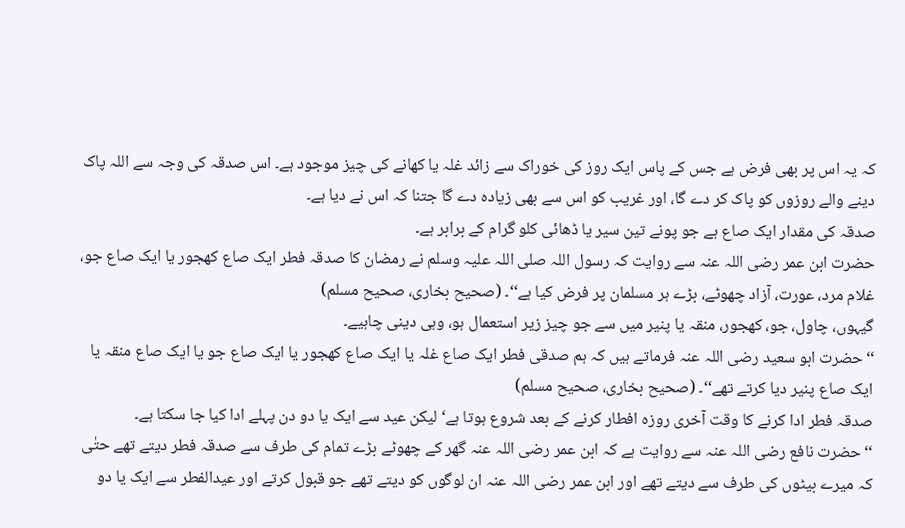کہ یہ اس پر بھی فرض ہے جس کے پاس ایک روز کی خوراک سے زائد غلہ یا کھانے کی چیز موجود ہے۔ اس صدقہ کی وجہ سے اللہ پاک دینے والے روزوں کو پاک کر دے گا، اور غریب کو اس سے بھی زیادہ دے گا جتنا کہ اس نے دیا ہے۔
صدقہ کی مقدار ایک صاع ہے جو پونے تین سیر یا ڈھائی کلو گرام کے برابر ہے۔
حضرت ابن عمر رضی اللہ عنہ سے روایت کہ رسول اللہ صلی اللہ علیہ وسلم نے رمضان کا صدقہ فطر ایک صاع کھجور یا ایک صاع جو، غلام مرد، عورت، آزاد چھوٹے، بڑے ہر مسلمان پر فرض کیا ہے‘‘۔ (صحیح بخاری، صحیح مسلم)
گیہوں، چاول، جو، کھجور، منقہ یا پنیر میں سے جو چیز زیر استعمال ہو، وہی دینی چاہیے۔
‘‘حضرت ابو سعید رضی اللہ عنہ فرماتے ہیں کہ ہم صدقی فطر ایک صاع غلہ یا ایک صاع کھجور یا ایک صاع جو یا ایک صاع منقہ یا ایک صاع پنیر دیا کرتے تھے‘‘۔ (صحیح بخاری، صحیح مسلم)
صدقہ فطر ادا کرنے کا وقت آخری روزہ افطار کرنے کے بعد شروع ہوتا ہے‘ لیکن عید سے ایک یا دو دن پہلے ادا کیا جا سکتا ہے۔
‘‘حضرت نافع رضی اللہ عنہ سے روایت ہے کہ ابن عمر رضی اللہ عنہ گھر کے چھوٹے بڑے تمام کی طرف سے صدقہ فطر دیتے تھے حتٰی کہ میرے بیٹوں کی طرف سے دیتے تھے اور ابن عمر رضی اللہ عنہ ان لوگوں کو دیتے تھے جو قبول کرتے اور عیدالفطر سے ایک یا دو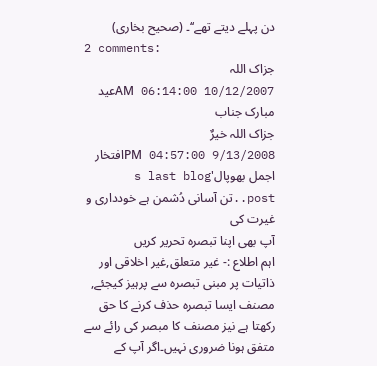دن پہلے دیتے تھے‘‘۔ (صحیح بخاری)
2 comments:
جزاک اللہ
10/12/2007 06:14:00 AMعید مبارک جناب
جزاک اللہ خیرٌ
9/13/2008 04:57:00 PMافتخار اجمل بھوپال's last blog post..تن آسانی دُشمن ہے خودداری و غیرت کی
آپ بھی اپنا تبصرہ تحریر کریں
اہم اطلاع :- غیر متعلق,غیر اخلاقی اور ذاتیات پر مبنی تبصرہ سے پرہیز کیجئے, مصنف ایسا تبصرہ حذف کرنے کا حق رکھتا ہے نیز مصنف کا مبصر کی رائے سے متفق ہونا ضروری نہیں۔اگر آپ کے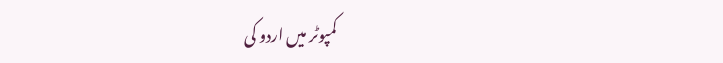کمپوٹر میں اردو کی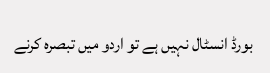بورڈ انسٹال نہیں ہے تو اردو میں تبصرہ کرنے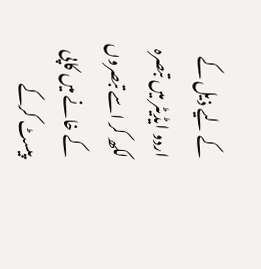کے لیے ذیل کے اردو ایڈیٹر میں تبصرہ لکھ کر اسے تبصروں کے خانے میں کاپی پیسٹ کرکے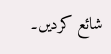شائع کردیں۔